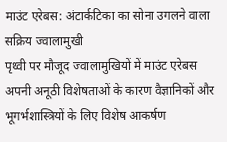माउंट एरेबस: अंटार्कटिका का सोना उगलने वाला सक्रिय ज्वालामुखी
पृथ्वी पर मौजूद ज्वालामुखियों में माउंट एरेबस अपनी अनूठी विशेषताओं के कारण वैज्ञानिकों और भूगर्भशास्त्रियों के लिए विशेष आकर्षण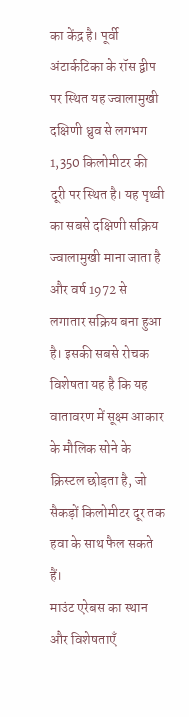का केंद्र है। पूर्वी अंटार्कटिका के रॉस द्वीप पर स्थित यह ज्वालामुखी दक्षिणी ध्रुव से लगभग 1,350 किलोमीटर की दूरी पर स्थित है। यह पृथ्वी का सबसे दक्षिणी सक्रिय ज्वालामुखी माना जाता है और वर्ष 1972 से लगातार सक्रिय बना हुआ है। इसकी सबसे रोचक विशेषता यह है कि यह वातावरण में सूक्ष्म आकार के मौलिक सोने के क्रिस्टल छोड़ता है, जो सैकड़ों किलोमीटर दूर तक हवा के साथ फैल सकते हैं।
माउंट एरेबस का स्थान और विशेषताएँ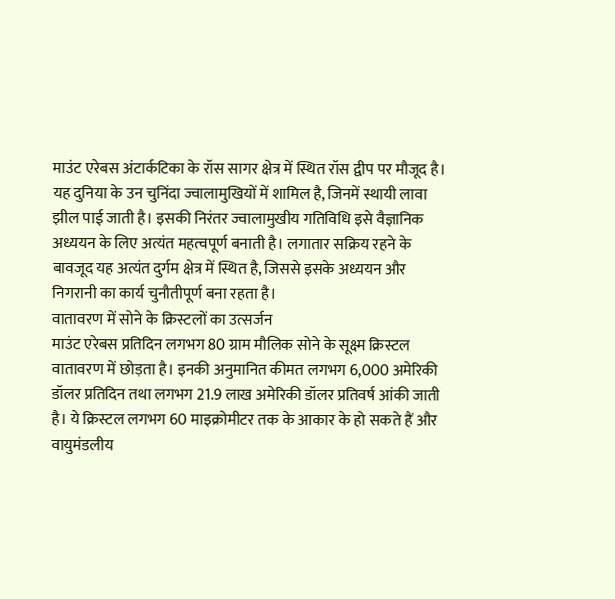माउंट एरेबस अंटार्कटिका के रॉस सागर क्षेत्र में स्थित रॉस द्वीप पर मौजूद है। यह दुनिया के उन चुनिंदा ज्वालामुखियों में शामिल है, जिनमें स्थायी लावा झील पाई जाती है। इसकी निरंतर ज्वालामुखीय गतिविधि इसे वैज्ञानिक अध्ययन के लिए अत्यंत महत्वपूर्ण बनाती है। लगातार सक्रिय रहने के बावजूद यह अत्यंत दुर्गम क्षेत्र में स्थित है, जिससे इसके अध्ययन और निगरानी का कार्य चुनौतीपूर्ण बना रहता है।
वातावरण में सोने के क्रिस्टलों का उत्सर्जन
माउंट एरेबस प्रतिदिन लगभग 80 ग्राम मौलिक सोने के सूक्ष्म क्रिस्टल वातावरण में छोड़ता है। इनकी अनुमानित कीमत लगभग 6,000 अमेरिकी डॉलर प्रतिदिन तथा लगभग 21.9 लाख अमेरिकी डॉलर प्रतिवर्ष आंकी जाती है। ये क्रिस्टल लगभग 60 माइक्रोमीटर तक के आकार के हो सकते हैं और वायुमंडलीय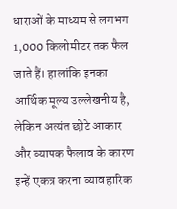धाराओं के माध्यम से लगभग 1,000 किलोमीटर तक फैल जाते हैं। हालांकि इनका आर्थिक मूल्य उल्लेखनीय है, लेकिन अत्यंत छोटे आकार और व्यापक फैलाव के कारण इन्हें एकत्र करना व्यावहारिक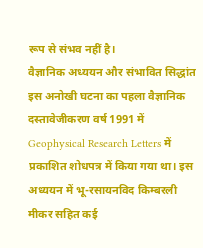रूप से संभव नहीं है।
वैज्ञानिक अध्ययन और संभावित सिद्धांत
इस अनोखी घटना का पहला वैज्ञानिक दस्तावेजीकरण वर्ष 1991 में Geophysical Research Letters में प्रकाशित शोधपत्र में किया गया था। इस अध्ययन में भू-रसायनविद किम्बरली मीकर सहित कई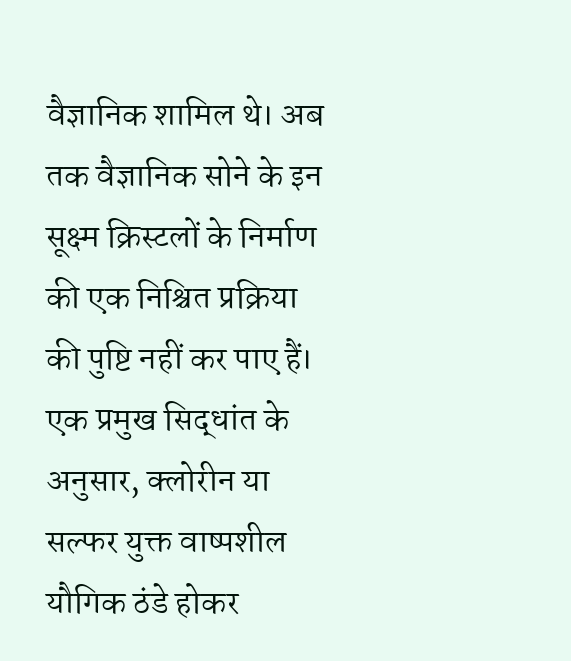वैज्ञानिक शामिल थे। अब तक वैज्ञानिक सोने के इन सूक्ष्म क्रिस्टलों के निर्माण की एक निश्चित प्रक्रिया की पुष्टि नहीं कर पाए हैं। एक प्रमुख सिद्धांत के अनुसार, क्लोरीन या सल्फर युक्त वाष्पशील यौगिक ठंडे होकर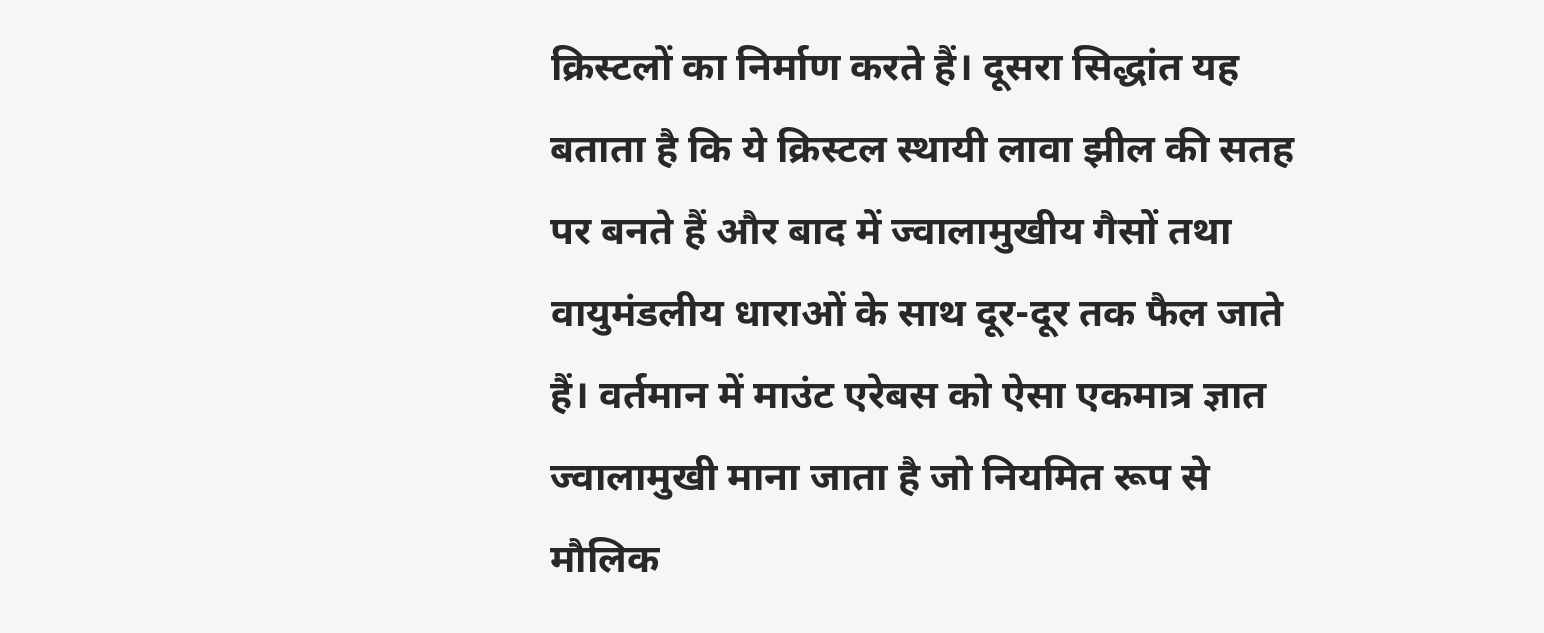क्रिस्टलों का निर्माण करते हैं। दूसरा सिद्धांत यह बताता है कि ये क्रिस्टल स्थायी लावा झील की सतह पर बनते हैं और बाद में ज्वालामुखीय गैसों तथा वायुमंडलीय धाराओं के साथ दूर-दूर तक फैल जाते हैं। वर्तमान में माउंट एरेबस को ऐसा एकमात्र ज्ञात ज्वालामुखी माना जाता है जो नियमित रूप से मौलिक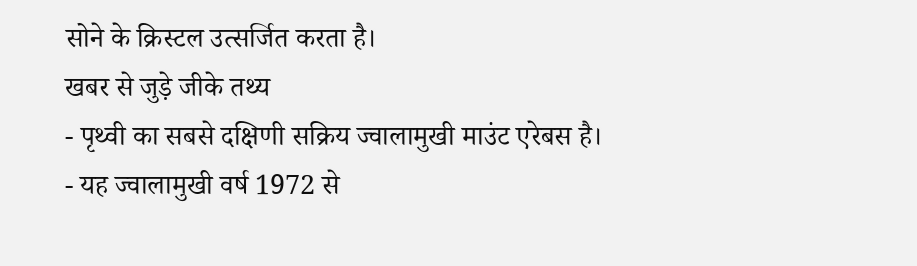सोने के क्रिस्टल उत्सर्जित करता है।
खबर से जुड़े जीके तथ्य
- पृथ्वी का सबसे दक्षिणी सक्रिय ज्वालामुखी माउंट एरेबस है।
- यह ज्वालामुखी वर्ष 1972 से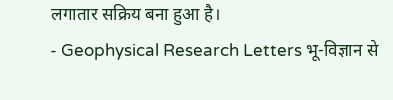लगातार सक्रिय बना हुआ है।
- Geophysical Research Letters भू-विज्ञान से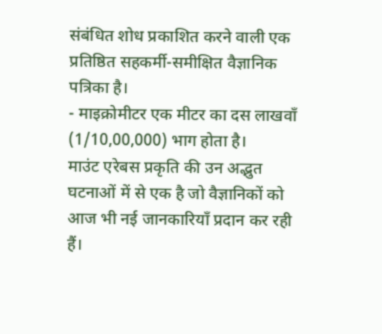संबंधित शोध प्रकाशित करने वाली एक प्रतिष्ठित सहकर्मी-समीक्षित वैज्ञानिक पत्रिका है।
- माइक्रोमीटर एक मीटर का दस लाखवाँ (1/10,00,000) भाग होता है।
माउंट एरेबस प्रकृति की उन अद्भुत घटनाओं में से एक है जो वैज्ञानिकों को आज भी नई जानकारियाँ प्रदान कर रही हैं।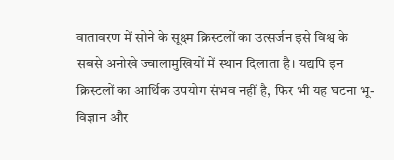वातावरण में सोने के सूक्ष्म क्रिस्टलों का उत्सर्जन इसे विश्व के सबसे अनोखे ज्वालामुखियों में स्थान दिलाता है। यद्यपि इन क्रिस्टलों का आर्थिक उपयोग संभव नहीं है, फिर भी यह घटना भू-विज्ञान और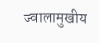ज्वालामुखीय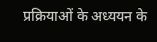प्रक्रियाओं के अध्ययन के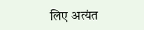लिए अत्यंत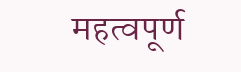महत्वपूर्ण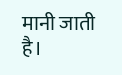मानी जाती है।